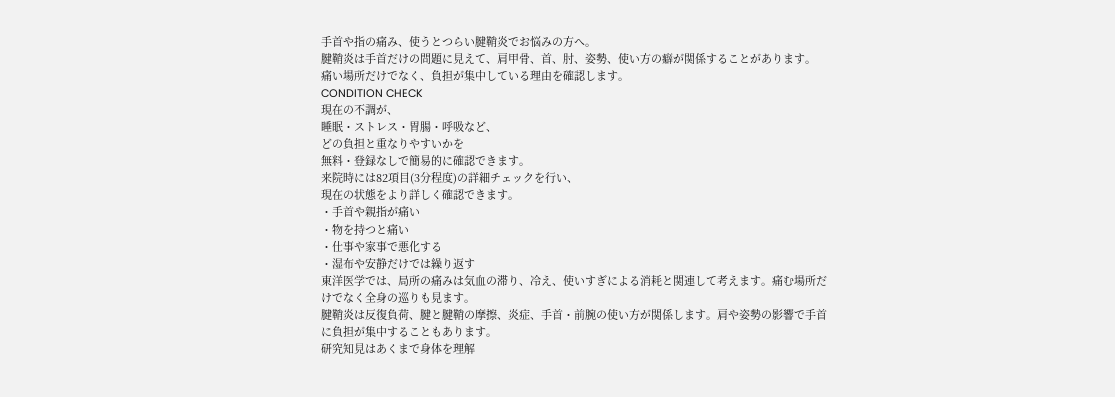手首や指の痛み、使うとつらい腱鞘炎でお悩みの方へ。
腱鞘炎は手首だけの問題に見えて、肩甲骨、首、肘、姿勢、使い方の癖が関係することがあります。
痛い場所だけでなく、負担が集中している理由を確認します。
CONDITION CHECK
現在の不調が、
睡眠・ストレス・胃腸・呼吸など、
どの負担と重なりやすいかを
無料・登録なしで簡易的に確認できます。
来院時には82項目(3分程度)の詳細チェックを行い、
現在の状態をより詳しく確認できます。
・手首や親指が痛い
・物を持つと痛い
・仕事や家事で悪化する
・湿布や安静だけでは繰り返す
東洋医学では、局所の痛みは気血の滞り、冷え、使いすぎによる消耗と関連して考えます。痛む場所だけでなく全身の巡りも見ます。
腱鞘炎は反復負荷、腱と腱鞘の摩擦、炎症、手首・前腕の使い方が関係します。肩や姿勢の影響で手首に負担が集中することもあります。
研究知見はあくまで身体を理解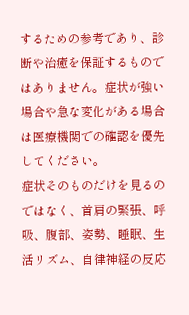するための参考であり、診断や治癒を保証するものではありません。症状が強い場合や急な変化がある場合は医療機関での確認を優先してください。
症状そのものだけを見るのではなく、首肩の緊張、呼吸、腹部、姿勢、睡眠、生活リズム、自律神経の反応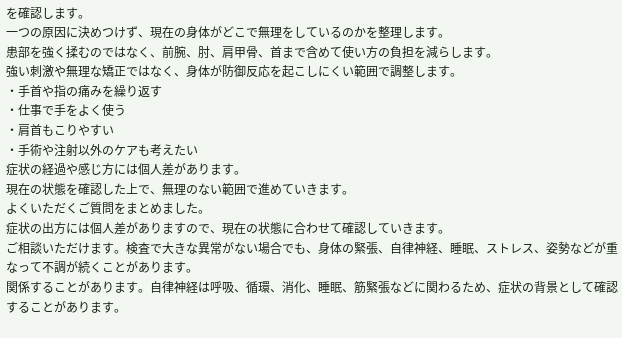を確認します。
一つの原因に決めつけず、現在の身体がどこで無理をしているのかを整理します。
患部を強く揉むのではなく、前腕、肘、肩甲骨、首まで含めて使い方の負担を減らします。
強い刺激や無理な矯正ではなく、身体が防御反応を起こしにくい範囲で調整します。
・手首や指の痛みを繰り返す
・仕事で手をよく使う
・肩首もこりやすい
・手術や注射以外のケアも考えたい
症状の経過や感じ方には個人差があります。
現在の状態を確認した上で、無理のない範囲で進めていきます。
よくいただくご質問をまとめました。
症状の出方には個人差がありますので、現在の状態に合わせて確認していきます。
ご相談いただけます。検査で大きな異常がない場合でも、身体の緊張、自律神経、睡眠、ストレス、姿勢などが重なって不調が続くことがあります。
関係することがあります。自律神経は呼吸、循環、消化、睡眠、筋緊張などに関わるため、症状の背景として確認することがあります。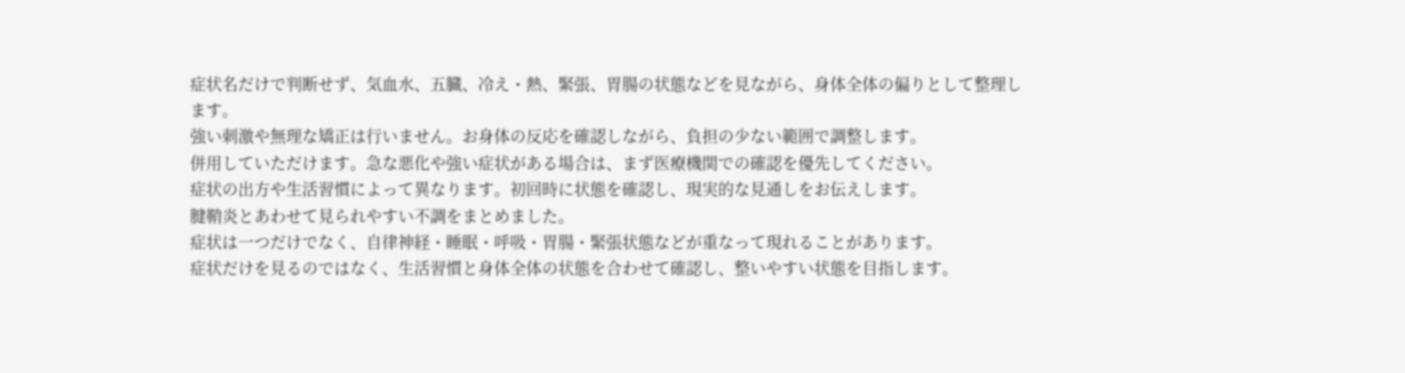症状名だけで判断せず、気血水、五臓、冷え・熱、緊張、胃腸の状態などを見ながら、身体全体の偏りとして整理します。
強い刺激や無理な矯正は行いません。お身体の反応を確認しながら、負担の少ない範囲で調整します。
併用していただけます。急な悪化や強い症状がある場合は、まず医療機関での確認を優先してください。
症状の出方や生活習慣によって異なります。初回時に状態を確認し、現実的な見通しをお伝えします。
腱鞘炎とあわせて見られやすい不調をまとめました。
症状は一つだけでなく、自律神経・睡眠・呼吸・胃腸・緊張状態などが重なって現れることがあります。
症状だけを見るのではなく、生活習慣と身体全体の状態を合わせて確認し、整いやすい状態を目指します。